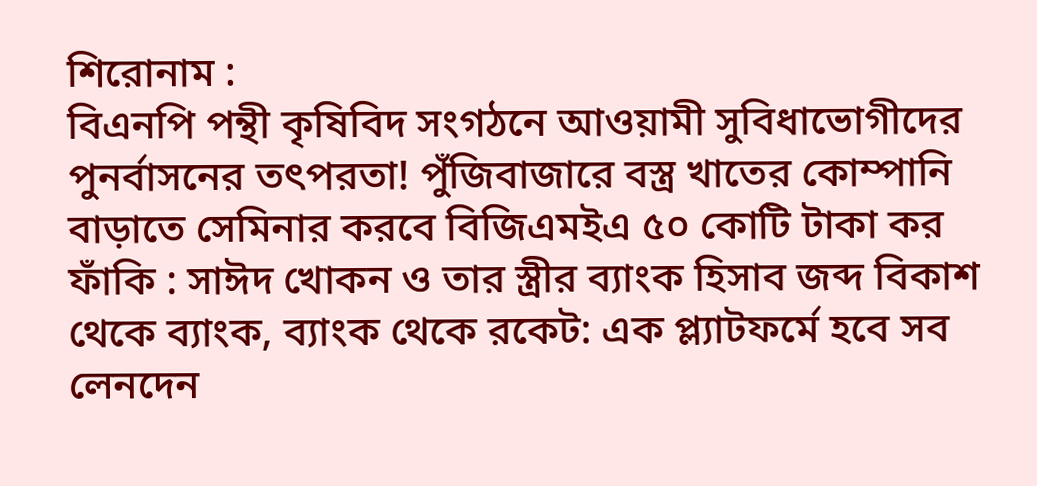শিরোনাম :
বিএনপি পন্থী কৃষিবিদ সংগঠনে আওয়ামী সুবিধাভোগীদের পুনর্বাসনের তৎপরতা! পুঁজিবাজারে বস্ত্র খাতের কোম্পানি বাড়াতে সেমিনার করবে বিজিএমইএ ৫০ কোটি টাকা কর ফাঁকি : সাঈদ খোকন ও তার স্ত্রীর ব্যাংক হিসাব জব্দ বিকাশ থেকে ব্যাংক, ব্যাংক থেকে রকেট: এক প্ল্যাটফর্মে হবে সব লেনদেন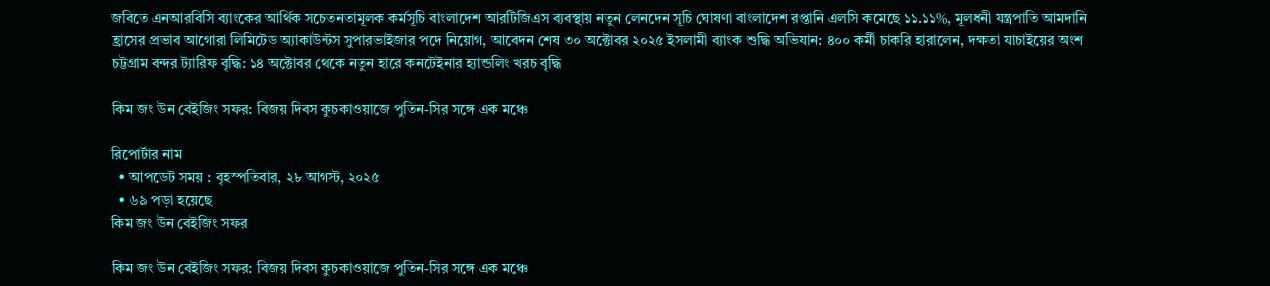জবিতে এনআরবিসি ব্যাংকের আর্থিক সচেতনতামূলক কর্মসূচি বাংলাদেশ আরটিজিএস ব্যবস্থায় নতুন লেনদেন সূচি ঘোষণা বাংলাদেশ রপ্তানি এলসি কমেছে ১১.১১%, মূলধনী যন্ত্রপাতি আমদানি হ্রাসের প্রভাব আগোরা লিমিটেড অ্যাকাউন্টস সুপারভাইজার পদে নিয়োগ, আবেদন শেষ ৩০ অক্টোবর ২০২৫ ইসলামী ব্যাংক শুদ্ধি অভিযান: ৪০০ কর্মী চাকরি হারালেন, দক্ষতা যাচাইয়ের অংশ চট্টগ্রাম বন্দর ট্যারিফ বৃদ্ধি: ১৪ অক্টোবর থেকে নতুন হারে কনটেইনার হ্যান্ডলিং খরচ বৃদ্ধি

কিম জং উন বেইজিং সফর: বিজয় দিবস কুচকাওয়াজে পুতিন-সির সঙ্গে এক মঞ্চে

রিপোর্টার নাম
  • আপডেট সময় : বৃহস্পতিবার, ২৮ আগস্ট, ২০২৫
  • ৬৯ পড়া হয়েছে
কিম জং উন বেইজিং সফর

কিম জং উন বেইজিং সফর: বিজয় দিবস কুচকাওয়াজে পুতিন-সির সঙ্গে এক মঞ্চে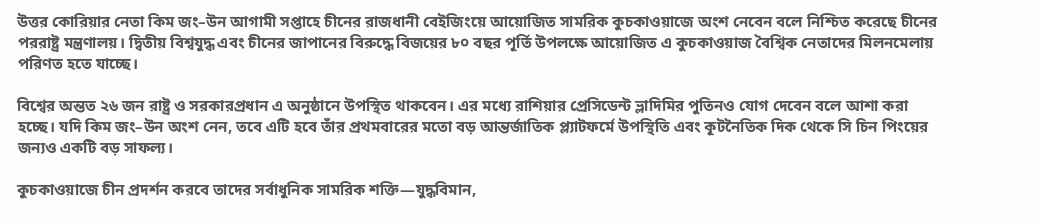উত্তর কোরিয়ার নেতা কিম জং–উন আগামী সপ্তাহে চীনের রাজধানী বেইজিংয়ে আয়োজিত সামরিক কুচকাওয়াজে অংশ নেবেন বলে নিশ্চিত করেছে চীনের পররাষ্ট্র মন্ত্রণালয়। দ্বিতীয় বিশ্বযুদ্ধ এবং চীনের জাপানের বিরুদ্ধে বিজয়ের ৮০ বছর পূর্তি উপলক্ষে আয়োজিত এ কুচকাওয়াজ বৈশ্বিক নেতাদের মিলনমেলায় পরিণত হতে যাচ্ছে।

বিশ্বের অন্তত ২৬ জন রাষ্ট্র ও সরকারপ্রধান এ অনুষ্ঠানে উপস্থিত থাকবেন। এর মধ্যে রাশিয়ার প্রেসিডেন্ট ভ্লাদিমির পুতিনও যোগ দেবেন বলে আশা করা হচ্ছে। যদি কিম জং–উন অংশ নেন, তবে এটি হবে তাঁর প্রথমবারের মতো বড় আন্তর্জাতিক প্ল্যাটফর্মে উপস্থিতি এবং কূটনৈতিক দিক থেকে সি চিন পিংয়ের জন্যও একটি বড় সাফল্য।

কুচকাওয়াজে চীন প্রদর্শন করবে তাদের সর্বাধুনিক সামরিক শক্তি—যুদ্ধবিমান,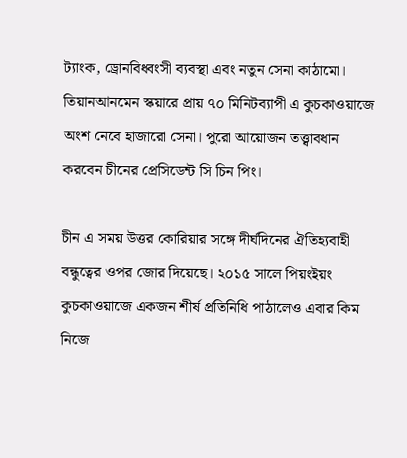ট্যাংক, ড্রোনবিধ্বংসী ব্যবস্থা এবং নতুন সেনা কাঠামো। তিয়ানআনমেন স্কয়ারে প্রায় ৭০ মিনিটব্যাপী এ কুচকাওয়াজে অংশ নেবে হাজারো সেনা। পুরো আয়োজন তত্ত্বাবধান করবেন চীনের প্রেসিডেন্ট সি চিন পিং।

চীন এ সময় উত্তর কোরিয়ার সঙ্গে দীর্ঘদিনের ঐতিহ্যবাহী বন্ধুত্বের ওপর জোর দিয়েছে। ২০১৫ সালে পিয়ংইয়ং কুচকাওয়াজে একজন শীর্ষ প্রতিনিধি পাঠালেও এবার কিম নিজে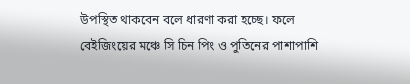উপস্থিত থাকবেন বলে ধারণা করা হচ্ছে। ফলে বেইজিংয়ের মঞ্চে সি চিন পিং ও পুতিনের পাশাপাশি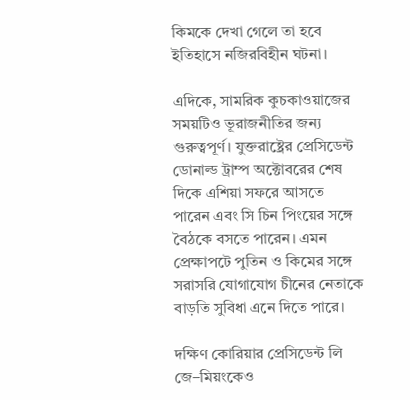কিমকে দেখা গেলে তা হবে ইতিহাসে নজিরবিহীন ঘটনা।

এদিকে, সামরিক কুচকাওয়াজের সময়টিও ভূরাজনীতির জন্য গুরুত্বপূর্ণ। যুক্তরাষ্ট্রের প্রেসিডেন্ট ডোনাল্ড ট্রাম্প অক্টোবরের শেষ দিকে এশিয়া সফরে আসতে পারেন এবং সি চিন পিংয়ের সঙ্গে বৈঠকে বসতে পারেন। এমন প্রেক্ষাপটে পুতিন ও কিমের সঙ্গে সরাসরি যোগাযোগ চীনের নেতাকে বাড়তি সুবিধা এনে দিতে পারে।

দক্ষিণ কোরিয়ার প্রেসিডেন্ট লি জে–মিয়ংকেও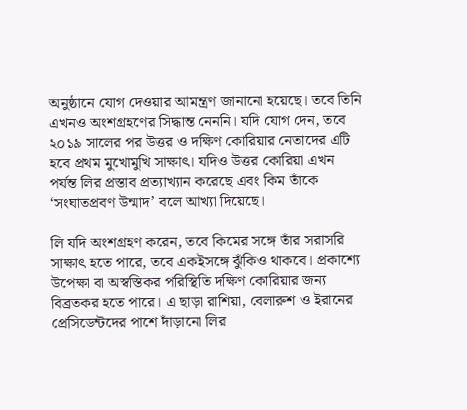অনুষ্ঠানে যোগ দেওয়ার আমন্ত্রণ জানানো হয়েছে। তবে তিনি এখনও অংশগ্রহণের সিদ্ধান্ত নেননি। যদি যোগ দেন, তবে ২০১৯ সালের পর উত্তর ও দক্ষিণ কোরিয়ার নেতাদের এটি হবে প্রথম মুখোমুখি সাক্ষাৎ। যদিও উত্তর কোরিয়া এখন পর্যন্ত লির প্রস্তাব প্রত্যাখ্যান করেছে এবং কিম তাঁকে ‘সংঘাতপ্রবণ উন্মাদ’ বলে আখ্যা দিয়েছে।

লি যদি অংশগ্রহণ করেন, তবে কিমের সঙ্গে তাঁর সরাসরি সাক্ষাৎ হতে পারে, তবে একইসঙ্গে ঝুঁকিও থাকবে। প্রকাশ্যে উপেক্ষা বা অস্বস্তিকর পরিস্থিতি দক্ষিণ কোরিয়ার জন্য বিব্রতকর হতে পারে। এ ছাড়া রাশিয়া, বেলারুশ ও ইরানের প্রেসিডেন্টদের পাশে দাঁড়ানো লির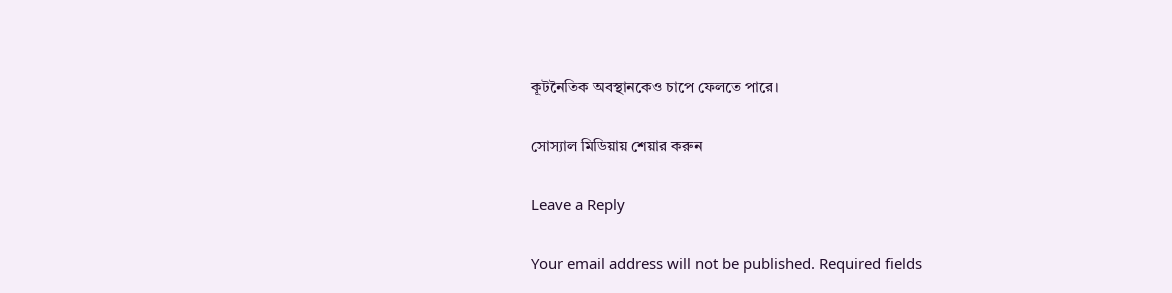কূটনৈতিক অবস্থানকেও চাপে ফেলতে পারে।

সোস্যাল মিডিয়ায় শেয়ার করুন

Leave a Reply

Your email address will not be published. Required fields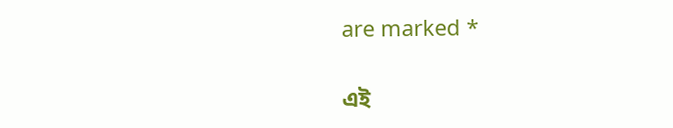are marked *

এই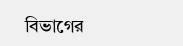বিভাগের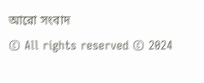আরো সংবাদ
© All rights reserved © 2024